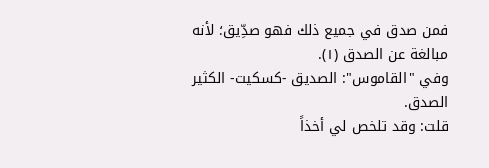فمن صدق في جميع ذلك فهو صدِّيق؛ لأنه مبالغة عن الصدق (١).
وفي "القاموس": الصديق -كسكيت- الكثير الصدق.
قلت: وقد تلخص لي أخذاً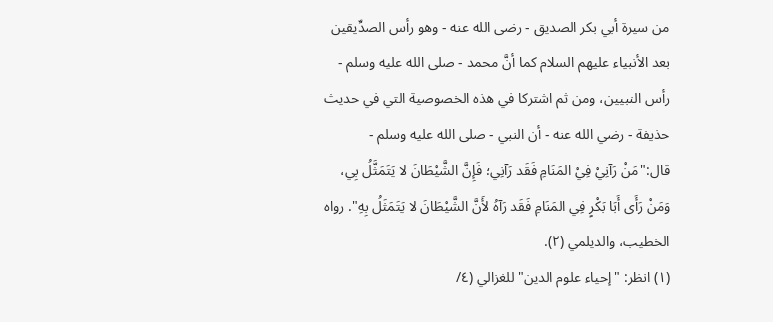من سيرة أبي بكر الصديق - رضى الله عنه - وهو رأس الصدِّيقين بعد الأنبياء عليهم السلام كما أنَّ محمد - صلى الله عليه وسلم - رأس النبيين، ومن ثم اشتركا في هذه الخصوصية التي في حديث حذيفة - رضي الله عنه - أن النبي - صلى الله عليه وسلم - قال:"مَنْ رَآنِيْ فِيْ المَنَامِ فَقَد رَآنِي؛ فَإِنَّ الشَّيْطَانَ لا يَتَمَثَّلُ بِي، وَمَنْ رَأَى أَبَا بَكْرٍ فِي المَنَامِ فَقَد رَآهُ لأَنَّ الشَّيْطَانَ لا يَتَمَثَلُ بِهِ". رواه الخطيب، والديلمي (٢).
(١) انظر: "إحياء علوم الدين" للغزالي (٤/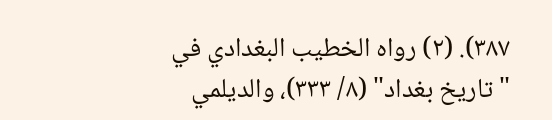٣٨٧). (٢) رواه الخطيب البغدادي في "تاريخ بغداد" (٨/ ٣٣٣)، والديلمي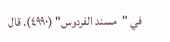في "مسند الفردوس" (٤٩٩٠). قال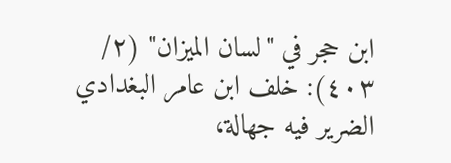ابن حجر في "لسان الميزان" (٢/ ٤٠٣): خلف ابن عامر البغدادي الضرير فيه جهالة،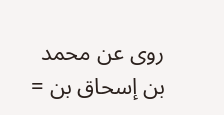روى عن محمد بن إسحاق بن =